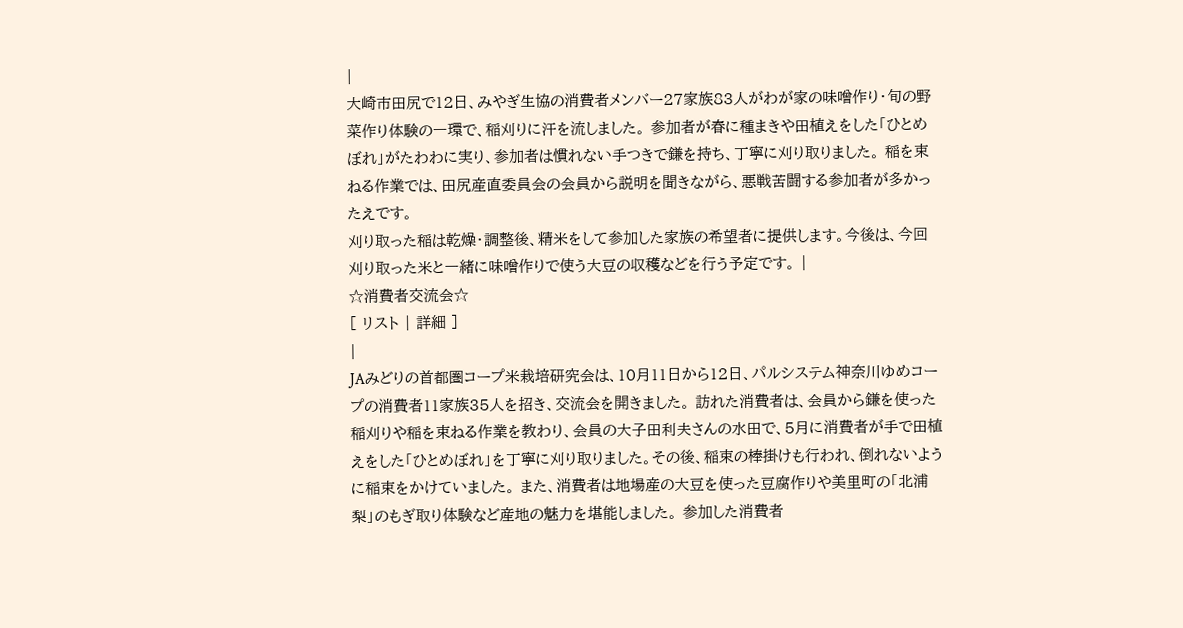|
大崎市田尻で12日、みやぎ生協の消費者メンバー27家族83人がわが家の味噌作り・旬の野菜作り体験の一環で、稲刈りに汗を流しました。 参加者が春に種まきや田植えをした「ひとめぼれ」がたわわに実り、参加者は慣れない手つきで鎌を持ち、丁寧に刈り取りました。 稲を束ねる作業では、田尻産直委員会の会員から説明を聞きながら、悪戦苦闘する参加者が多かったえです。
刈り取った稲は乾燥・調整後、精米をして参加した家族の希望者に提供します。今後は、今回刈り取った米と一緒に味噌作りで使う大豆の収穫などを行う予定です。 |
☆消費者交流会☆
[ リスト | 詳細 ]
|
JAみどりの首都圏コープ米栽培研究会は、10月11日から12日、パルシステム神奈川ゆめコープの消費者11家族35人を招き、交流会を開きました。 訪れた消費者は、会員から鎌を使った稲刈りや稲を束ねる作業を教わり、会員の大子田利夫さんの水田で、5月に消費者が手で田植えをした「ひとめぼれ」を丁寧に刈り取りました。その後、稲束の棒掛けも行われ、倒れないように稲束をかけていました。 また、消費者は地場産の大豆を使った豆腐作りや美里町の「北浦梨」のもぎ取り体験など産地の魅力を堪能しました。 参加した消費者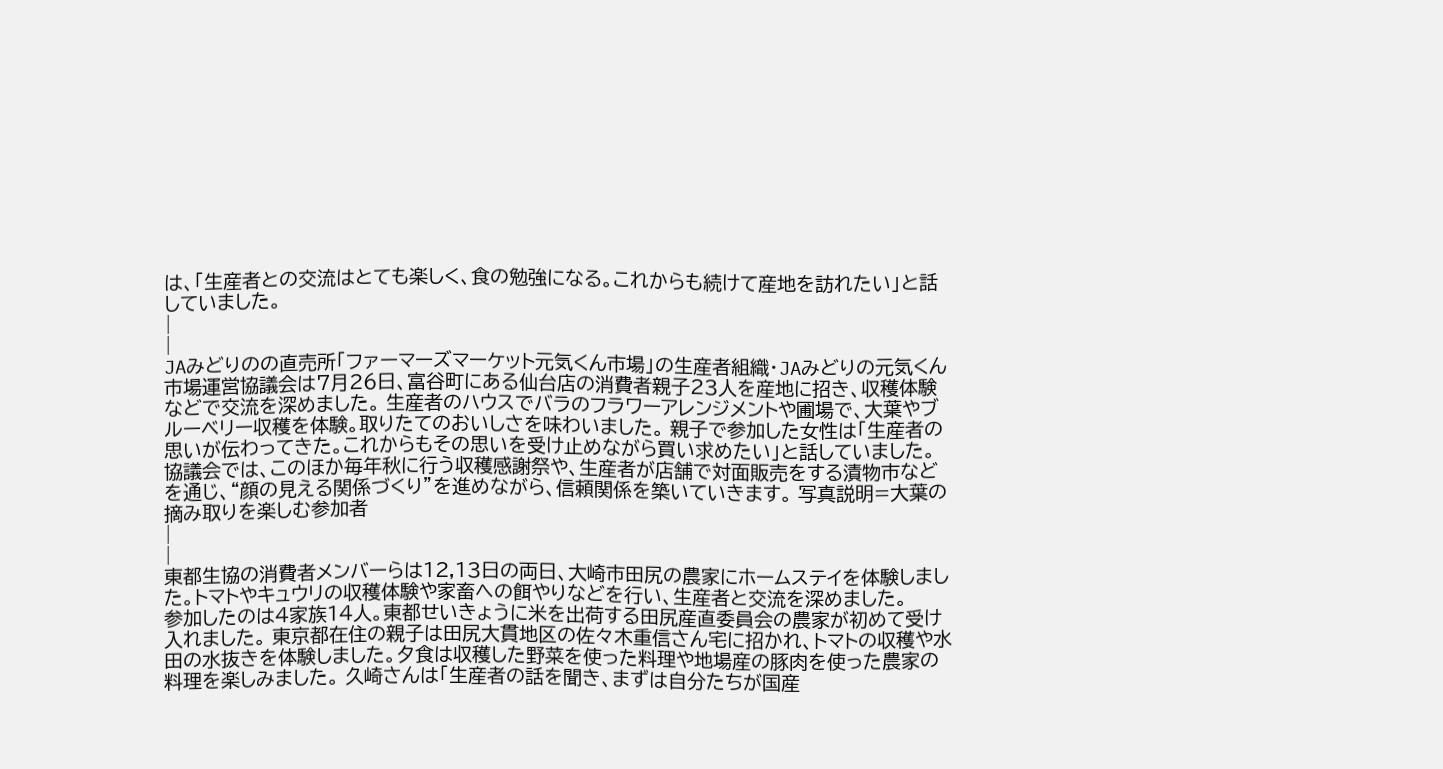は、「生産者との交流はとても楽しく、食の勉強になる。これからも続けて産地を訪れたい」と話していました。
|
|
JAみどりのの直売所「ファーマーズマーケット元気くん市場」の生産者組織・JAみどりの元気くん市場運営協議会は7月26日、富谷町にある仙台店の消費者親子23人を産地に招き、収穫体験などで交流を深めました。 生産者のハウスでバラのフラワーアレンジメントや圃場で、大葉やブルーベリー収穫を体験。取りたてのおいしさを味わいました。 親子で参加した女性は「生産者の思いが伝わってきた。これからもその思いを受け止めながら買い求めたい」と話していました。 協議会では、このほか毎年秋に行う収穫感謝祭や、生産者が店舗で対面販売をする漬物市などを通じ、“顔の見える関係づくり”を進めながら、信頼関係を築いていきます。 写真説明=大葉の摘み取りを楽しむ参加者
|
|
東都生協の消費者メンバーらは12,13日の両日、大崎市田尻の農家にホームステイを体験しました。トマトやキュウリの収穫体験や家畜への餌やりなどを行い、生産者と交流を深めました。
参加したのは4家族14人。東都せいきょうに米を出荷する田尻産直委員会の農家が初めて受け入れました。 東京都在住の親子は田尻大貫地区の佐々木重信さん宅に招かれ、トマトの収穫や水田の水抜きを体験しました。夕食は収穫した野菜を使った料理や地場産の豚肉を使った農家の料理を楽しみました。 久崎さんは「生産者の話を聞き、まずは自分たちが国産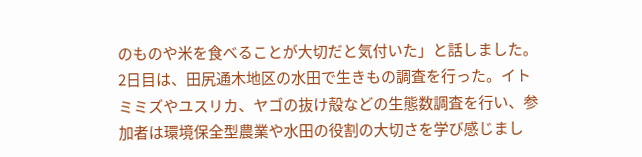のものや米を食べることが大切だと気付いた」と話しました。 2日目は、田尻通木地区の水田で生きもの調査を行った。イトミミズやユスリカ、ヤゴの抜け殻などの生態数調査を行い、参加者は環境保全型農業や水田の役割の大切さを学び感じまし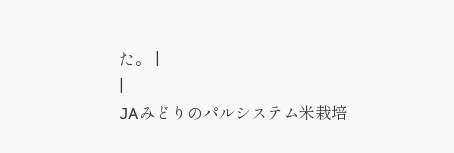た。 |
|
JAみどりのパルシステム米栽培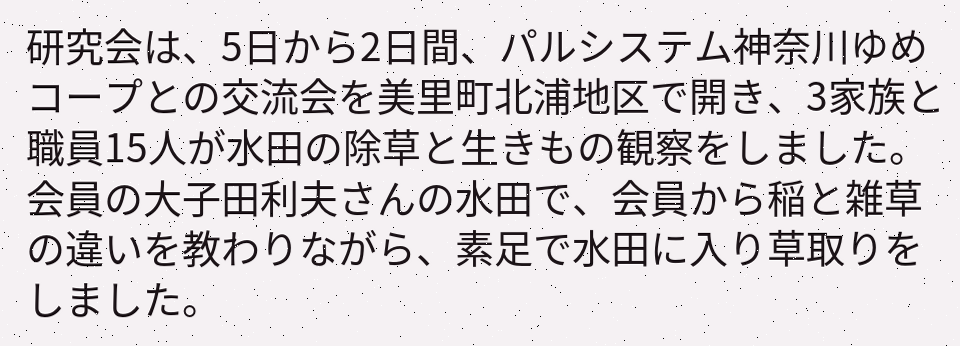研究会は、5日から2日間、パルシステム神奈川ゆめコープとの交流会を美里町北浦地区で開き、3家族と職員15人が水田の除草と生きもの観察をしました。 会員の大子田利夫さんの水田で、会員から稲と雑草の違いを教わりながら、素足で水田に入り草取りをしました。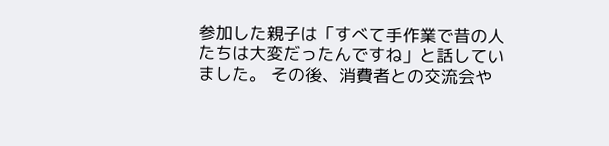参加した親子は「すべて手作業で昔の人たちは大変だったんですね」と話していました。 その後、消費者との交流会や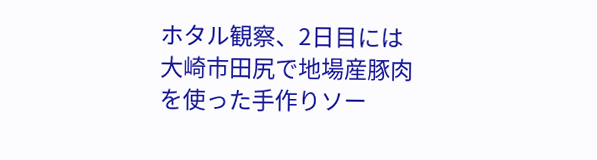ホタル観察、2日目には大崎市田尻で地場産豚肉を使った手作りソー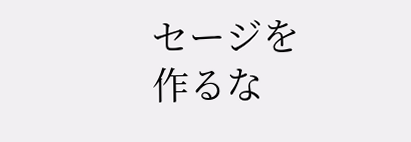セージを作るな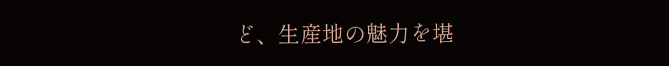ど、生産地の魅力を堪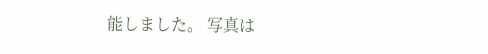能しました。 写真は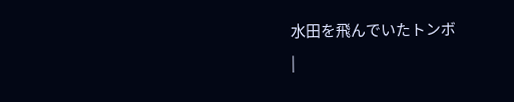水田を飛んでいたトンボ
|